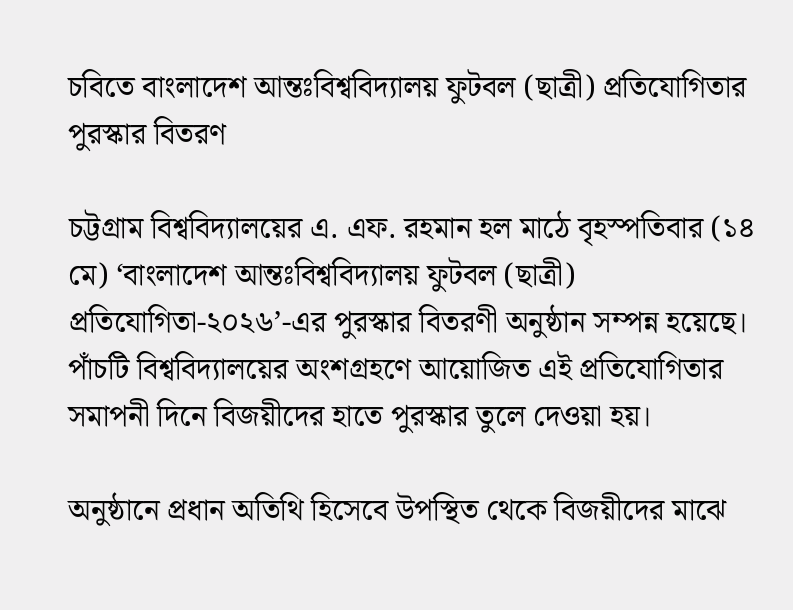চবিতে বাংলাদেশ আন্তঃবিশ্ববিদ্যালয় ফুটবল (ছাত্রী) প্রতিযোগিতার পুরস্কার বিতরণ

চট্টগ্রাম বিশ্ববিদ্যালয়ের এ. এফ. রহমান হল মাঠে বৃহস্পতিবার (১৪ মে) ‘বাংলাদেশ আন্তঃবিশ্ববিদ্যালয় ফুটবল (ছাত্রী) প্রতিযোগিতা-২০২৬’-এর পুরস্কার বিতরণী অনুষ্ঠান সম্পন্ন হয়েছে। পাঁচটি বিশ্ববিদ্যালয়ের অংশগ্রহণে আয়োজিত এই প্রতিযোগিতার সমাপনী দিনে বিজয়ীদের হাতে পুরস্কার তুলে দেওয়া হয়।

অনুষ্ঠানে প্রধান অতিথি হিসেবে উপস্থিত থেকে বিজয়ীদের মাঝে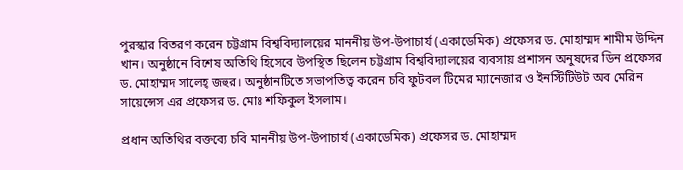পুরস্কার বিতরণ করেন চট্টগ্রাম বিশ্ববিদ্যালয়ের মাননীয় উপ-উপাচার্য (একাডেমিক) প্রফেসর ড. মোহাম্মদ শামীম উদ্দিন খান। অনুষ্ঠানে বিশেষ অতিথি হিসেবে উপস্থিত ছিলেন চট্টগ্রাম বিশ্ববিদ্যালয়ের ব্যবসায় প্রশাসন অনুষদের ডিন প্রফেসর ড. মোহাম্মদ সালেহ্ জহুর। অনুষ্ঠানটিতে সভাপতিত্ব করেন চবি ফুটবল টিমের ম্যানেজার ও ইনস্টিটিউট অব মেরিন সায়েন্সেস এর প্রফেসর ড. মোঃ শফিকুল ইসলাম।

প্রধান অতিথির বক্তব্যে চবি মাননীয় উপ-উপাচার্য (একাডেমিক) প্রফেসর ড. মোহাম্মদ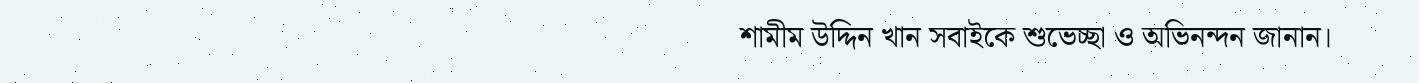শামীম উদ্দিন খান সবাইকে শুভেচ্ছা ও অভিনন্দন জানান।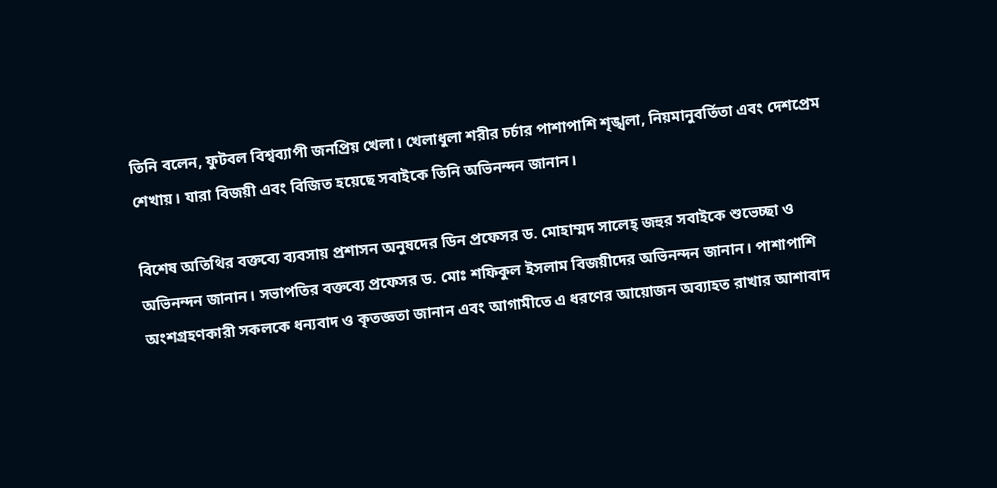তিনি বলেন, ফুটবল বিশ্বব্যাপী জনপ্রিয় খেলা। খেলাধুলা শরীর চর্চার পাশাপাশি শৃঙ্খলা, নিয়মানুবর্তিতা এবং দেশপ্রেম শেখায়। যারা বিজয়ী এবং বিজিত হয়েছে সবাইকে তিনি অভিনন্দন জানান।

বিশেষ অতিথির বক্তব্যে ব্যবসায় প্রশাসন অনুষদের ডিন প্রফেসর ড. মোহাম্মদ সালেহ্ জহুর সবাইকে শুভেচ্ছা ও অভিনন্দন জানান। সভাপতির বক্তব্যে প্রফেসর ড. মোঃ শফিকুল ইসলাম বিজয়ীদের অভিনন্দন জানান। পাশাপাশি অংশগ্রহণকারী সকলকে ধন্যবাদ ও কৃতজ্ঞতা জানান এবং আগামীতে এ ধরণের আয়োজন অব্যাহত রাখার আশাবাদ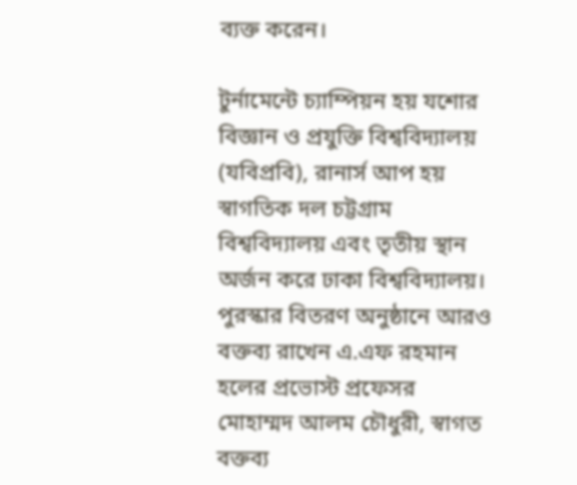ব্যক্ত করেন।

টুর্নামেন্টে চ্যাম্পিয়ন হয় যশোর বিজ্ঞান ও প্রযুক্তি বিশ্ববিদ্যালয় (যবিপ্রবি), রানার্স আপ হয় স্বাগতিক দল চট্টগ্রাম বিশ্ববিদ্যালয় এবং তৃতীয় স্থান অর্জন করে ঢাকা বিশ্ববিদ্যালয়। পুরস্কার বিতরণ অনুষ্ঠানে আরও বক্তব্য রাখেন এ.এফ রহমান হলের প্রভোস্ট প্রফেসর মোহাম্মদ আলম চৌধুরী, স্বাগত বক্তব্য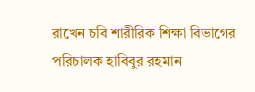রাখেন চবি শারীরিক শিক্ষা বিভাগের পরিচালক হাবিবুর রহমান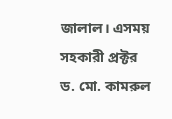জালাল। এসময় সহকারী প্রক্টর ড. মো. কামরুল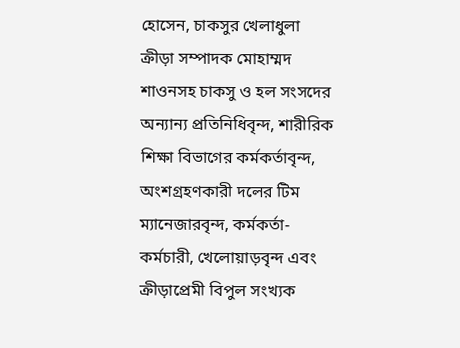হোসেন, চাকসুর খেলাধুলা ক্রীড়া সম্পাদক মোহাম্মদ শাওনসহ চাকসু ও হল সংসদের অন্যান্য প্রতিনিধিবৃন্দ, শারীরিক শিক্ষা বিভাগের কর্মকর্তাবৃন্দ, অংশগ্রহণকারী দলের টিম ম্যানেজারবৃন্দ, কর্মকর্তা-কর্মচারী, খেলোয়াড়বৃন্দ এবং ক্রীড়াপ্রেমী বিপুল সংখ্যক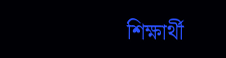শিক্ষার্থী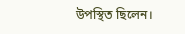উপস্থিত ছিলেন।